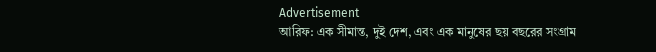Advertisement
আরিফ: এক সীমান্ত, দুই দেশ, এবং এক মানুষের ছয় বছরের সংগ্রাম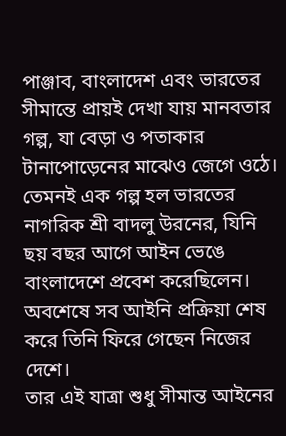পাঞ্জাব, বাংলাদেশ এবং ভারতের সীমান্তে প্রায়ই দেখা যায় মানবতার গল্প, যা বেড়া ও পতাকার টানাপোড়েনের মাঝেও জেগে ওঠে।
তেমনই এক গল্প হল ভারতের নাগরিক শ্রী বাদলু উরনের, যিনি ছয় বছর আগে আইন ভেঙে বাংলাদেশে প্রবেশ করেছিলেন। অবশেষে সব আইনি প্রক্রিয়া শেষ করে তিনি ফিরে গেছেন নিজের দেশে।
তার এই যাত্রা শুধু সীমান্ত আইনের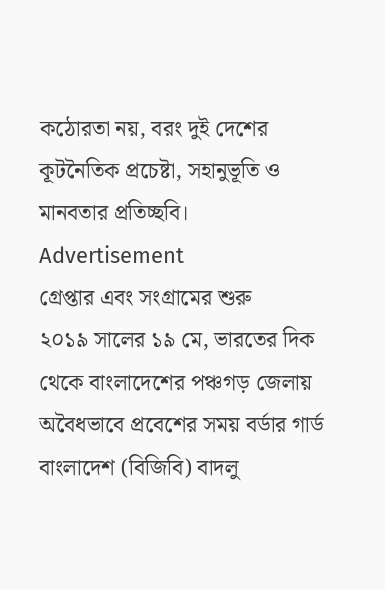কঠোরতা নয়, বরং দুই দেশের কূটনৈতিক প্রচেষ্টা, সহানুভূতি ও মানবতার প্রতিচ্ছবি।
Advertisement
গ্রেপ্তার এবং সংগ্রামের শুরু
২০১৯ সালের ১৯ মে, ভারতের দিক থেকে বাংলাদেশের পঞ্চগড় জেলায় অবৈধভাবে প্রবেশের সময় বর্ডার গার্ড বাংলাদেশ (বিজিবি) বাদলু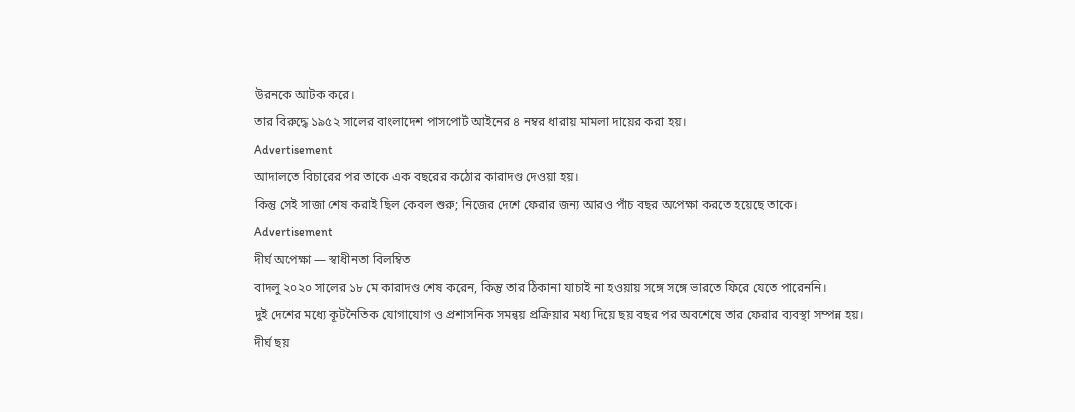উরনকে আটক করে।
তার বিরুদ্ধে ১৯৫২ সালের বাংলাদেশ পাসপোর্ট আইনের ৪ নম্বর ধারায় মামলা দায়ের করা হয়।
Advertisement
আদালতে বিচারের পর তাকে এক বছরের কঠোর কারাদণ্ড দেওয়া হয়।
কিন্তু সেই সাজা শেষ করাই ছিল কেবল শুরু; নিজের দেশে ফেরার জন্য আরও পাঁচ বছর অপেক্ষা করতে হয়েছে তাকে।
Advertisement
দীর্ঘ অপেক্ষা — স্বাধীনতা বিলম্বিত
বাদলু ২০২০ সালের ১৮ মে কারাদণ্ড শেষ করেন, কিন্তু তার ঠিকানা যাচাই না হওয়ায় সঙ্গে সঙ্গে ভারতে ফিরে যেতে পারেননি।
দুই দেশের মধ্যে কূটনৈতিক যোগাযোগ ও প্রশাসনিক সমন্বয় প্রক্রিয়ার মধ্য দিয়ে ছয় বছর পর অবশেষে তার ফেরার ব্যবস্থা সম্পন্ন হয়।
দীর্ঘ ছয়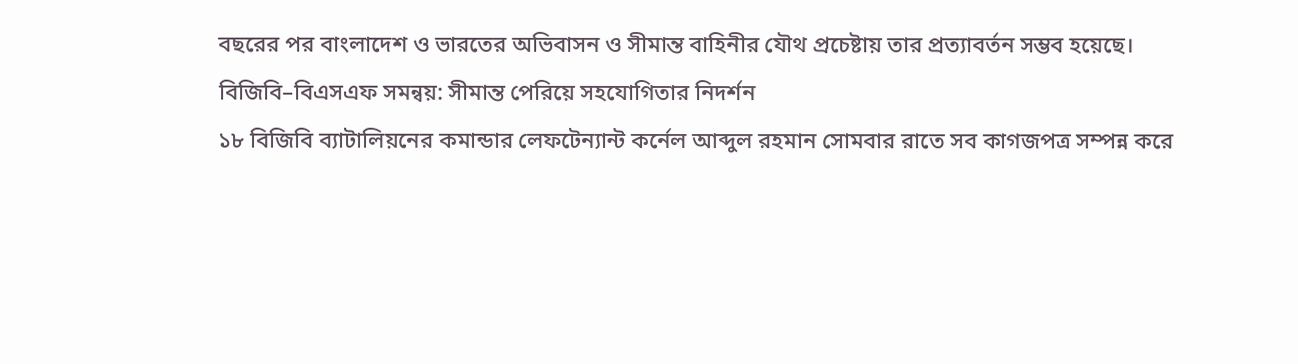বছরের পর বাংলাদেশ ও ভারতের অভিবাসন ও সীমান্ত বাহিনীর যৌথ প্রচেষ্টায় তার প্রত্যাবর্তন সম্ভব হয়েছে।
বিজিবি–বিএসএফ সমন্বয়: সীমান্ত পেরিয়ে সহযোগিতার নিদর্শন
১৮ বিজিবি ব্যাটালিয়নের কমান্ডার লেফটেন্যান্ট কর্নেল আব্দুল রহমান সোমবার রাতে সব কাগজপত্র সম্পন্ন করে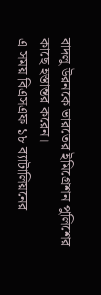বাদলু উরনকে ভারতের ইমিগ্রেশন পুলিশের কাছে হস্তান্তর করেন।
এ সময় বিএসএফ ১৮ ব্যাটালিয়নের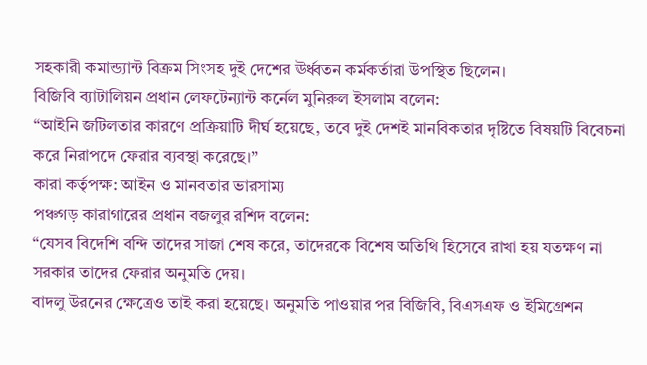সহকারী কমান্ড্যান্ট বিক্রম সিংসহ দুই দেশের ঊর্ধ্বতন কর্মকর্তারা উপস্থিত ছিলেন।
বিজিবি ব্যাটালিয়ন প্রধান লেফটেন্যান্ট কর্নেল মুনিরুল ইসলাম বলেন:
“আইনি জটিলতার কারণে প্রক্রিয়াটি দীর্ঘ হয়েছে, তবে দুই দেশই মানবিকতার দৃষ্টিতে বিষয়টি বিবেচনা করে নিরাপদে ফেরার ব্যবস্থা করেছে।”
কারা কর্তৃপক্ষ: আইন ও মানবতার ভারসাম্য
পঞ্চগড় কারাগারের প্রধান বজলুর রশিদ বলেন:
“যেসব বিদেশি বন্দি তাদের সাজা শেষ করে, তাদেরকে বিশেষ অতিথি হিসেবে রাখা হয় যতক্ষণ না সরকার তাদের ফেরার অনুমতি দেয়।
বাদলু উরনের ক্ষেত্রেও তাই করা হয়েছে। অনুমতি পাওয়ার পর বিজিবি, বিএসএফ ও ইমিগ্রেশন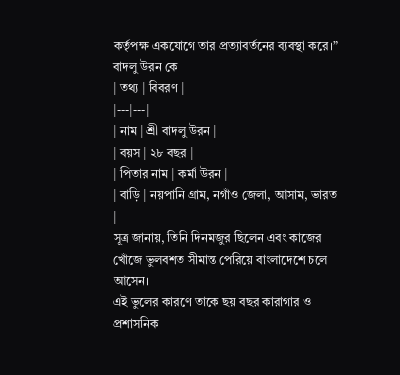কর্তৃপক্ষ একযোগে তার প্রত্যাবর্তনের ব্যবস্থা করে।”
বাদলু উরন কে
| তথ্য | বিবরণ |
|---|---|
| নাম | শ্রী বাদলু উরন |
| বয়স | ২৮ বছর |
| পিতার নাম | কর্মা উরন |
| বাড়ি | নয়পানি গ্রাম, নগাঁও জেলা, আসাম, ভারত |
সূত্র জানায়, তিনি দিনমজুর ছিলেন এবং কাজের খোঁজে ভুলবশত সীমান্ত পেরিয়ে বাংলাদেশে চলে আসেন।
এই ভুলের কারণে তাকে ছয় বছর কারাগার ও প্রশাসনিক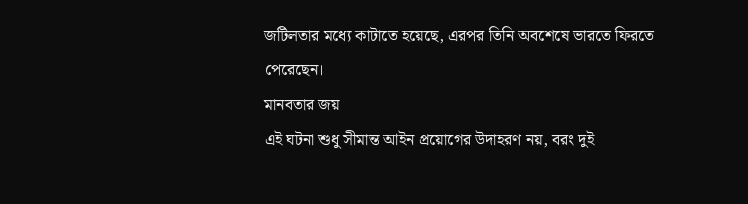জটিলতার মধ্যে কাটাতে হয়েছে, এরপর তিনি অবশেষে ভারতে ফিরতে পেরেছেন।
মানবতার জয়
এই ঘটনা শুধু সীমান্ত আইন প্রয়োগের উদাহরণ নয়, বরং দুই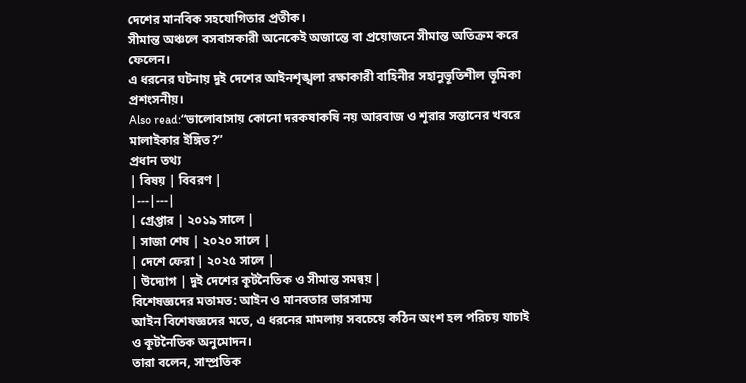দেশের মানবিক সহযোগিতার প্রতীক।
সীমান্ত অঞ্চলে বসবাসকারী অনেকেই অজান্তে বা প্রয়োজনে সীমান্ত অতিক্রম করে ফেলেন।
এ ধরনের ঘটনায় দুই দেশের আইনশৃঙ্খলা রক্ষাকারী বাহিনীর সহানুভূতিশীল ভূমিকা প্রশংসনীয়।
Also read:“ভালোবাসায় কোনো দরকষাকষি নয় আরবাজ ও শূরার সন্তানের খবরে মালাইকার ইঙ্গিত?”
প্রধান তথ্য
| বিষয় | বিবরণ |
|---|---|
| গ্রেপ্তার | ২০১৯ সালে |
| সাজা শেষ | ২০২০ সালে |
| দেশে ফেরা | ২০২৫ সালে |
| উদ্যোগ | দুই দেশের কূটনৈতিক ও সীমান্ত সমন্বয় |
বিশেষজ্ঞদের মতামত: আইন ও মানবতার ভারসাম্য
আইন বিশেষজ্ঞদের মতে, এ ধরনের মামলায় সবচেয়ে কঠিন অংশ হল পরিচয় যাচাই ও কূটনৈতিক অনুমোদন।
তারা বলেন, সাম্প্রতিক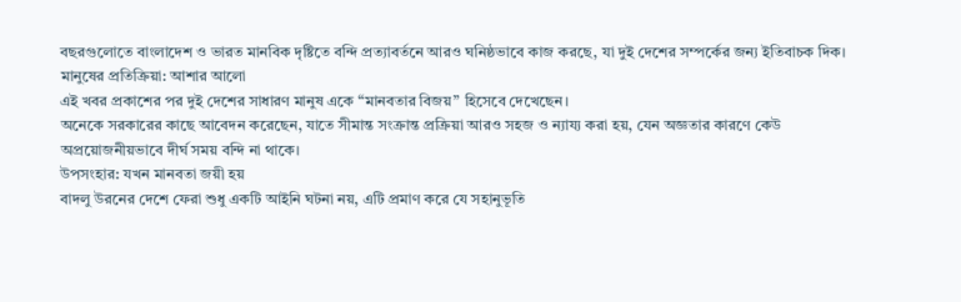বছরগুলোতে বাংলাদেশ ও ভারত মানবিক দৃষ্টিতে বন্দি প্রত্যাবর্তনে আরও ঘনিষ্ঠভাবে কাজ করছে, যা দুই দেশের সম্পর্কের জন্য ইতিবাচক দিক।
মানুষের প্রতিক্রিয়া: আশার আলো
এই খবর প্রকাশের পর দুই দেশের সাধারণ মানুষ একে “মানবতার বিজয়” হিসেবে দেখেছেন।
অনেকে সরকারের কাছে আবেদন করেছেন, যাতে সীমান্ত সংক্রান্ত প্রক্রিয়া আরও সহজ ও ন্যায্য করা হয়, যেন অজ্ঞতার কারণে কেউ অপ্রয়োজনীয়ভাবে দীর্ঘ সময় বন্দি না থাকে।
উপসংহার: যখন মানবতা জয়ী হয়
বাদলু উরনের দেশে ফেরা শুধু একটি আইনি ঘটনা নয়, এটি প্রমাণ করে যে সহানুভূতি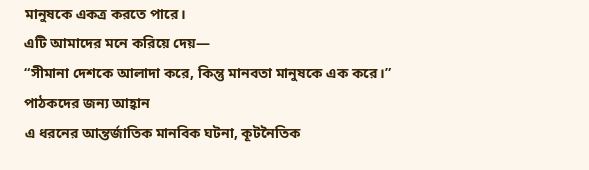মানুষকে একত্র করতে পারে।
এটি আমাদের মনে করিয়ে দেয়—
“সীমানা দেশকে আলাদা করে, কিন্তু মানবতা মানুষকে এক করে।”
পাঠকদের জন্য আহ্বান
এ ধরনের আন্তর্জাতিক মানবিক ঘটনা, কূটনৈতিক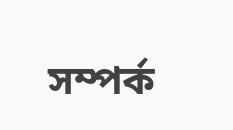সম্পর্ক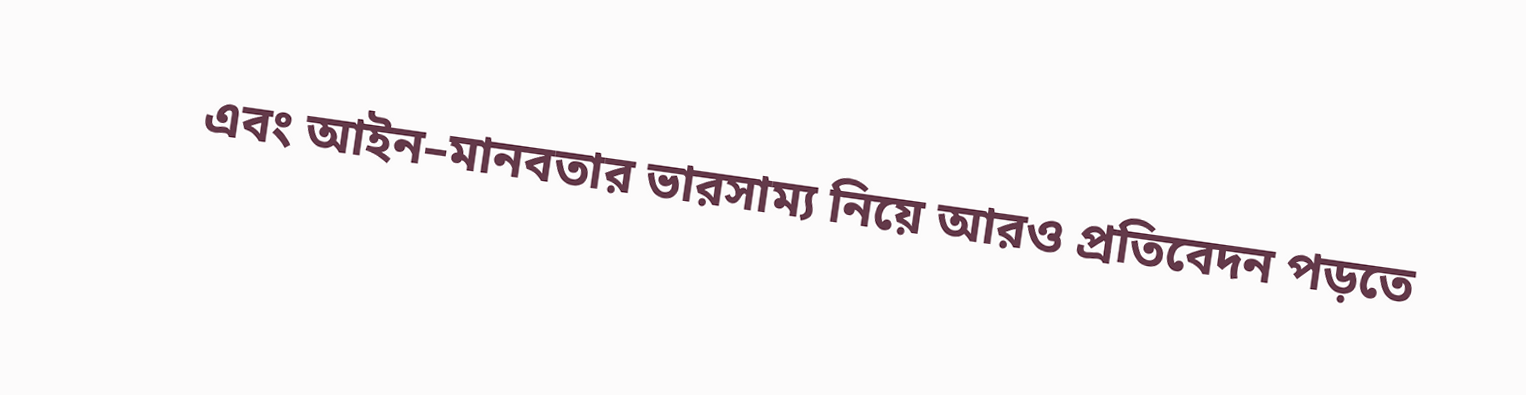এবং আইন–মানবতার ভারসাম্য নিয়ে আরও প্রতিবেদন পড়তে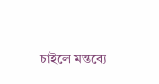চাইলে মন্তব্যে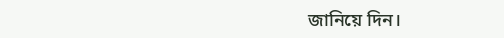জানিয়ে দিন।